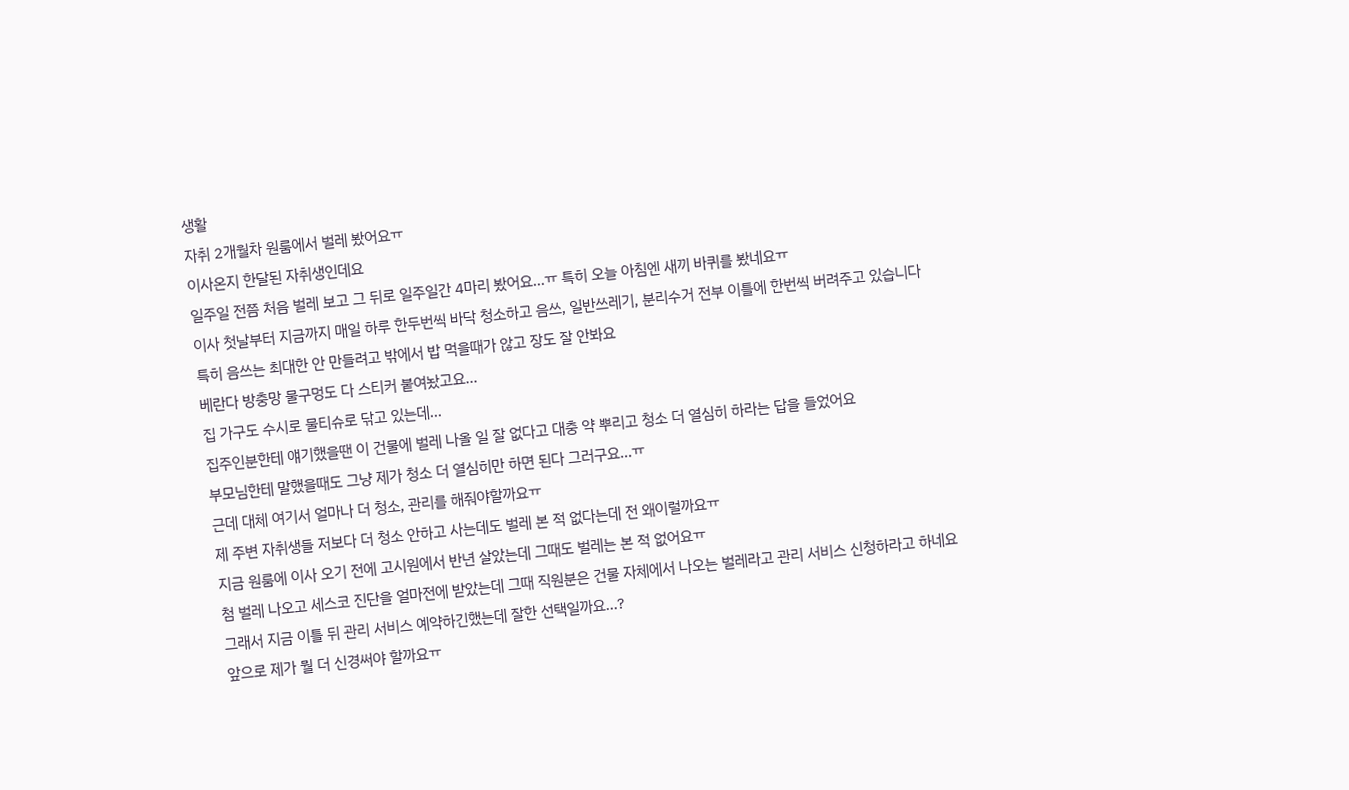생활
자취 2개월차 원룸에서 벌레 봤어요ㅠ
이사온지 한달된 자취생인데요
일주일 전쯤 처음 벌레 보고 그 뒤로 일주일간 4마리 봤어요...ㅠ 특히 오늘 아침엔 새끼 바퀴를 봤네요ㅠ
이사 첫날부터 지금까지 매일 하루 한두번씩 바닥 청소하고 음쓰, 일반쓰레기, 분리수거 전부 이틀에 한번씩 버려주고 있습니다
특히 음쓰는 최대한 안 만들려고 밖에서 밥 먹을때가 않고 장도 잘 안봐요
베란다 방충망 물구멍도 다 스티커 붙여놨고요...
집 가구도 수시로 물티슈로 닦고 있는데...
집주인분한테 얘기했을땐 이 건물에 벌레 나올 일 잘 없다고 대충 약 뿌리고 청소 더 열심히 하라는 답을 들었어요
부모님한테 말했을때도 그냥 제가 청소 더 열심히만 하면 된다 그러구요...ㅠ
근데 대체 여기서 얼마나 더 청소, 관리를 해줘야할까요ㅠ
제 주변 자취생들 저보다 더 청소 안하고 사는데도 벌레 본 적 없다는데 전 왜이럴까요ㅠ
지금 원룸에 이사 오기 전에 고시원에서 반년 살았는데 그때도 벌레는 본 적 없어요ㅠ
첨 벌레 나오고 세스코 진단을 얼마전에 받았는데 그때 직원분은 건물 자체에서 나오는 벌레라고 관리 서비스 신청하라고 하네요
그래서 지금 이틀 뒤 관리 서비스 예약하긴했는데 잘한 선택일까요...?
앞으로 제가 뭘 더 신경써야 할까요ㅠ